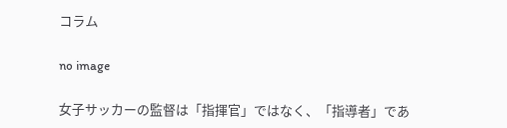コラム

no image

女子サッカーの監督は「指揮官」ではなく、「指導者」であ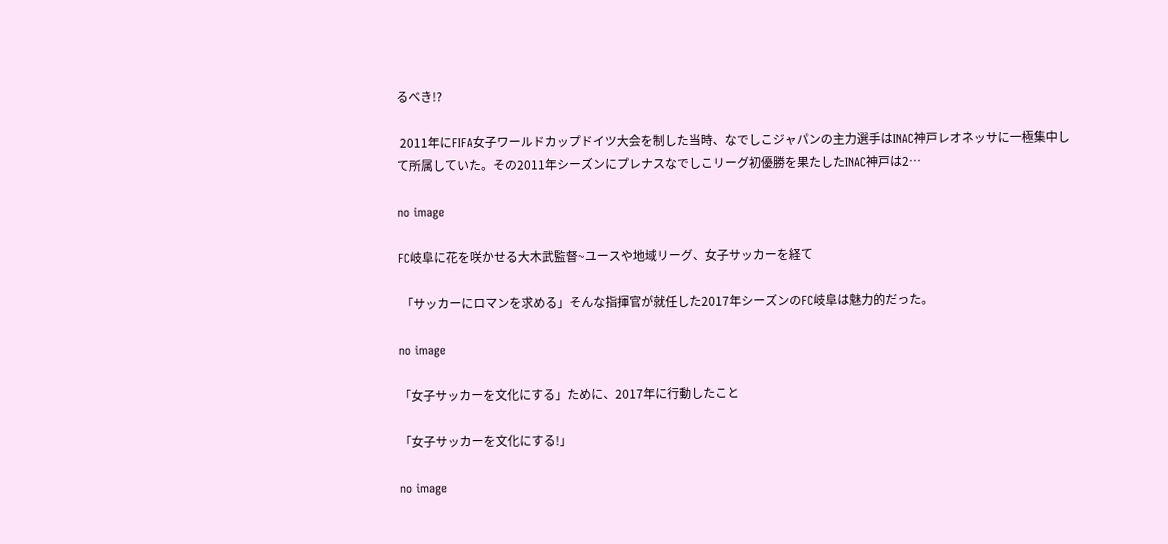るべき!?

 2011年にFIFA女子ワールドカップドイツ大会を制した当時、なでしこジャパンの主力選手はINAC神戸レオネッサに一極集中して所属していた。その2011年シーズンにプレナスなでしこリーグ初優勝を果たしたINAC神戸は2…

no image

FC岐阜に花を咲かせる大木武監督~ユースや地域リーグ、女子サッカーを経て

 「サッカーにロマンを求める」そんな指揮官が就任した2017年シーズンのFC岐阜は魅力的だった。

no image

「女子サッカーを文化にする」ために、2017年に行動したこと

「女子サッカーを文化にする!」

no image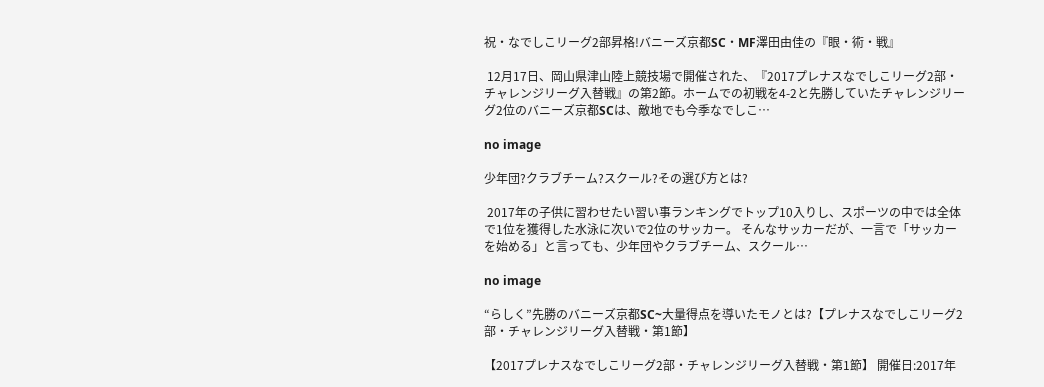祝・なでしこリーグ2部昇格!バニーズ京都SC・MF澤田由佳の『眼・術・戦』

 12月17日、岡山県津山陸上競技場で開催された、『2017プレナスなでしこリーグ2部・チャレンジリーグ入替戦』の第2節。ホームでの初戦を4-2と先勝していたチャレンジリーグ2位のバニーズ京都SCは、敵地でも今季なでしこ…

no image

少年団?クラブチーム?スクール?その選び方とは?

 2017年の子供に習わせたい習い事ランキングでトップ10入りし、スポーツの中では全体で1位を獲得した水泳に次いで2位のサッカー。 そんなサッカーだが、一言で「サッカーを始める」と言っても、少年団やクラブチーム、スクール…

no image

“らしく”先勝のバニーズ京都SC~大量得点を導いたモノとは?【プレナスなでしこリーグ2部・チャレンジリーグ入替戦・第1節】

【2017プレナスなでしこリーグ2部・チャレンジリーグ入替戦・第1節】 開催日:2017年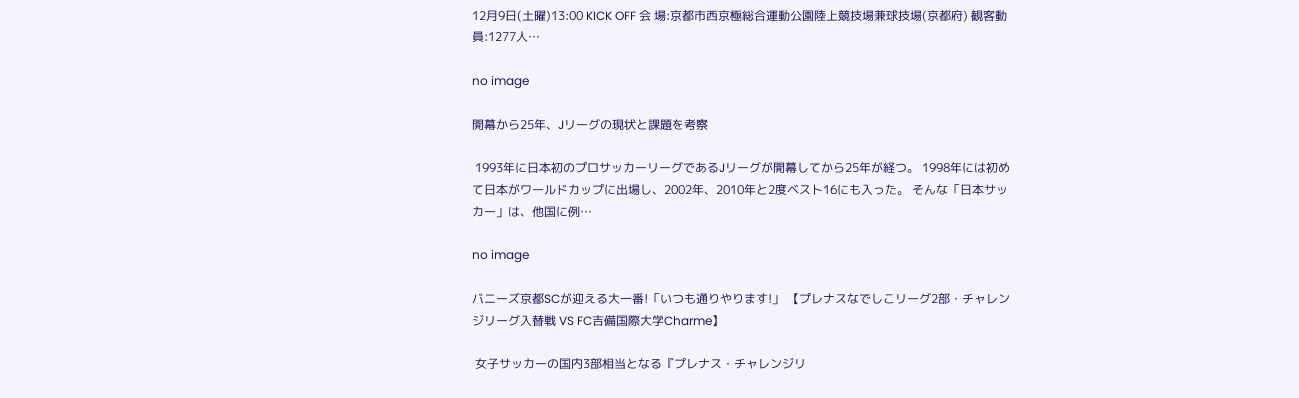12月9日(土曜)13:00 KICK OFF 会 場:京都市西京極総合運動公園陸上競技場兼球技場(京都府) 観客動員:1277人…

no image

開幕から25年、Jリーグの現状と課題を考察

 1993年に日本初のプロサッカーリーグであるJリーグが開幕してから25年が経つ。 1998年には初めて日本がワールドカップに出場し、2002年、2010年と2度ベスト16にも入った。 そんな「日本サッカー」は、他国に例…

no image

バニーズ京都SCが迎える大一番!「いつも通りやります!」 【プレナスなでしこリーグ2部・チャレンジリーグ入替戦 VS FC吉備国際大学Charme】

 女子サッカーの国内3部相当となる『プレナス・チャレンジリ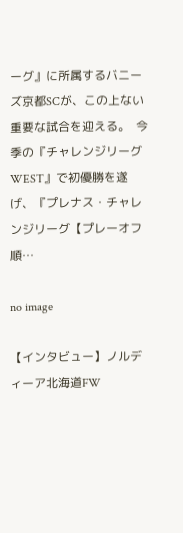ーグ』に所属するバニーズ京都SCが、この上ない重要な試合を迎える。  今季の『チャレンジリーグWEST』で初優勝を遂げ、『プレナス・チャレンジリーグ【プレーオフ順…

no image

【インタビュー】ノルディーア北海道FW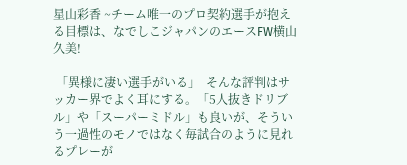星山彩香 ~チーム唯一のプロ契約選手が抱える目標は、なでしこジャパンのエースFW横山久美!

 「異様に凄い選手がいる」  そんな評判はサッカー界でよく耳にする。「5人抜きドリブル」や「スーパーミドル」も良いが、そういう一過性のモノではなく毎試合のように見れるプレーが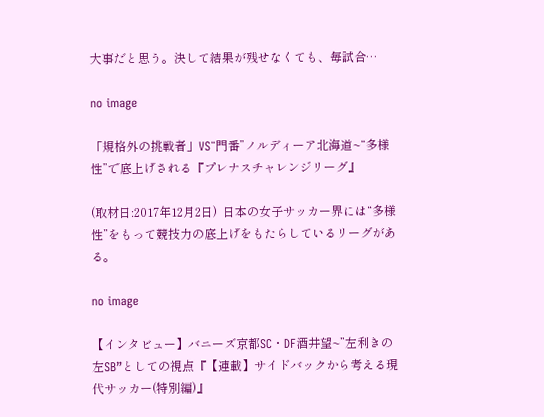大事だと思う。決して結果が残せなくても、毎試合…

no image

「規格外の挑戦者」VS“門番”ノルディーア北海道~“多様性”で底上げされる『プレナスチャレンジリーグ』

(取材日:2017年12月2日)  日本の女子サッカー界には“多様性”をもって競技力の底上げをもたらしているリーグがある。

no image

【インタビュー】バニーズ京都SC・DF酒井望~”左利きの左SB”としての視点『【連載】サイドバックから考える現代サッカー(特別編)』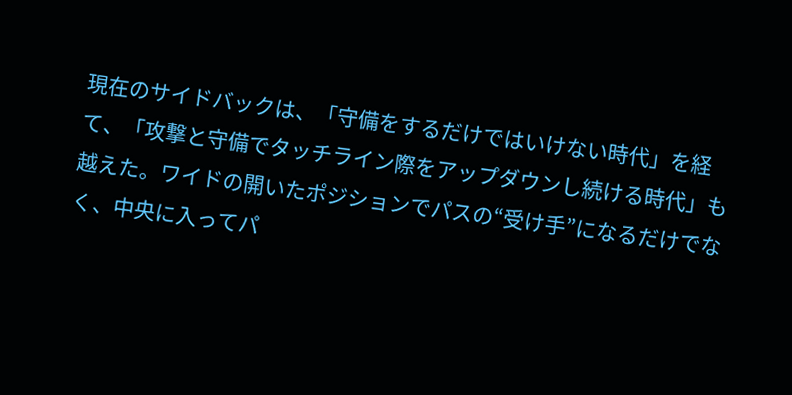現在のサイドバックは、「守備をするだけではいけない時代」を経て、「攻撃と守備でタッチライン際をアップダウンし続ける時代」も越えた。ワイドの開いたポジションでパスの“受け手”になるだけでなく、中央に入ってパ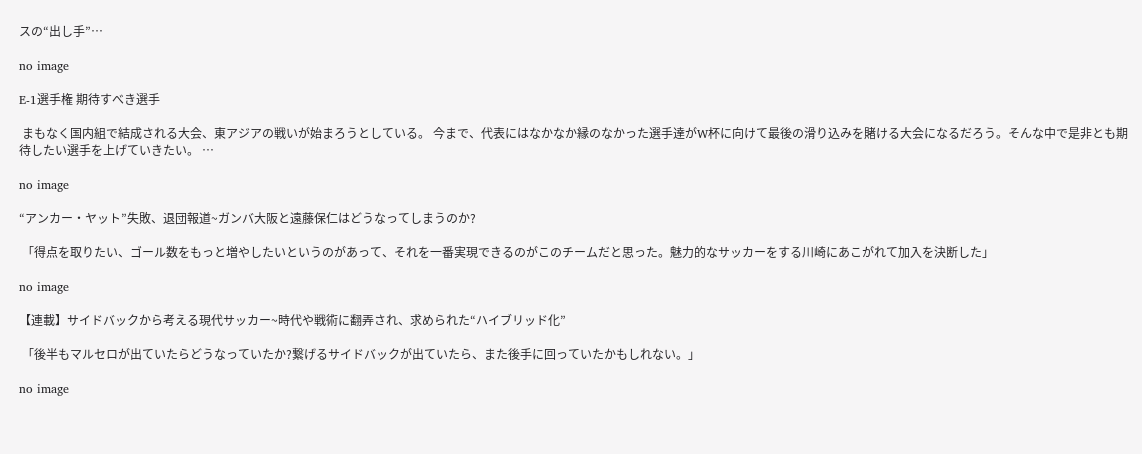スの“出し手”…

no image

E-1選手権 期待すべき選手

 まもなく国内組で結成される大会、東アジアの戦いが始まろうとしている。 今まで、代表にはなかなか縁のなかった選手達がW杯に向けて最後の滑り込みを賭ける大会になるだろう。そんな中で是非とも期待したい選手を上げていきたい。 …

no image

“アンカー・ヤット”失敗、退団報道~ガンバ大阪と遠藤保仁はどうなってしまうのか?

 「得点を取りたい、ゴール数をもっと増やしたいというのがあって、それを一番実現できるのがこのチームだと思った。魅力的なサッカーをする川崎にあこがれて加入を決断した」

no image

【連載】サイドバックから考える現代サッカー~時代や戦術に翻弄され、求められた“ハイブリッド化”

 「後半もマルセロが出ていたらどうなっていたか?繋げるサイドバックが出ていたら、また後手に回っていたかもしれない。」

no image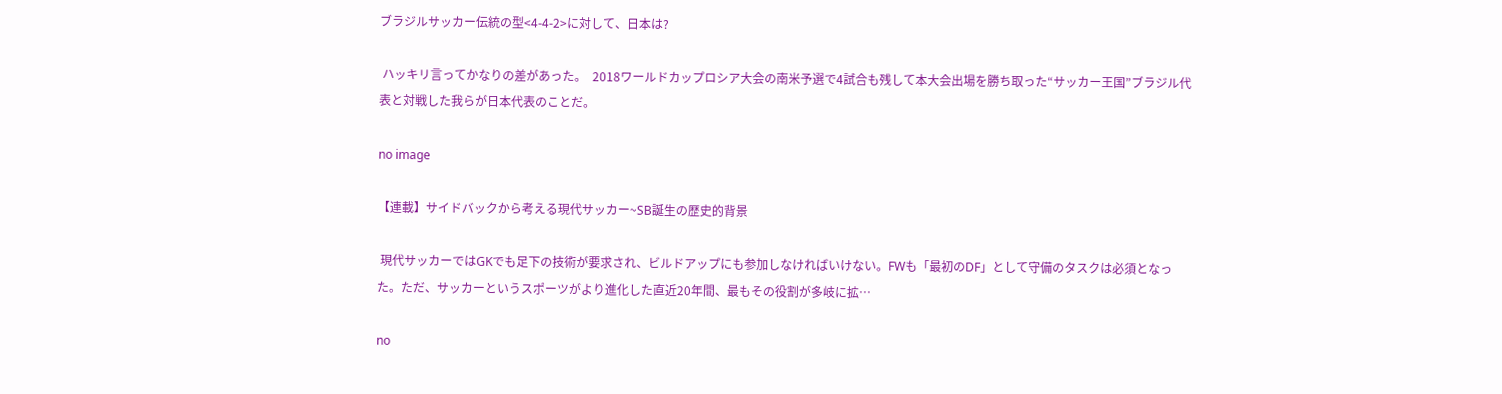ブラジルサッカー伝統の型<4-4-2>に対して、日本は?

 ハッキリ言ってかなりの差があった。  2018ワールドカップロシア大会の南米予選で4試合も残して本大会出場を勝ち取った“サッカー王国”ブラジル代表と対戦した我らが日本代表のことだ。

no image

【連載】サイドバックから考える現代サッカー~SB誕生の歴史的背景

 現代サッカーではGKでも足下の技術が要求され、ビルドアップにも参加しなければいけない。FWも「最初のDF」として守備のタスクは必須となった。ただ、サッカーというスポーツがより進化した直近20年間、最もその役割が多岐に拡…

no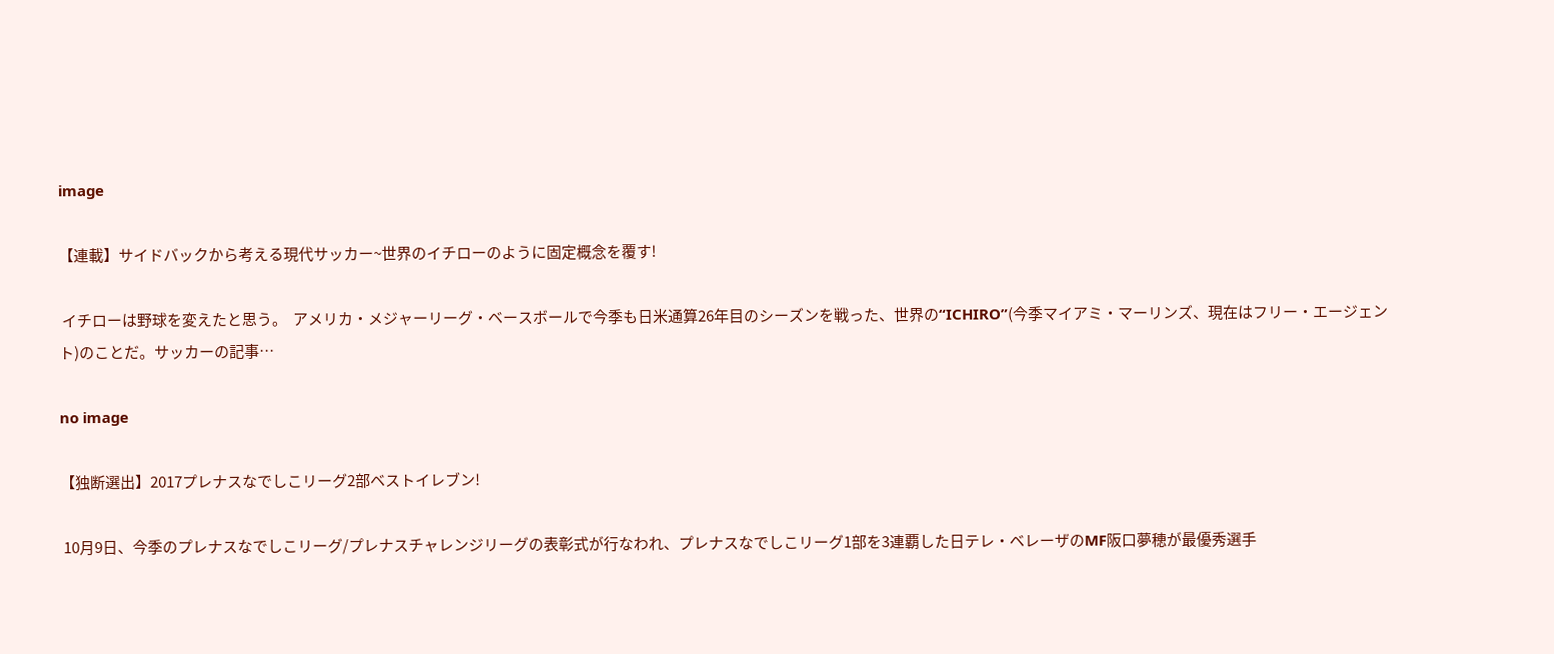image

【連載】サイドバックから考える現代サッカー~世界のイチローのように固定概念を覆す!

 イチローは野球を変えたと思う。  アメリカ・メジャーリーグ・ベースボールで今季も日米通算26年目のシーズンを戦った、世界の“ICHIRO”(今季マイアミ・マーリンズ、現在はフリー・エージェント)のことだ。サッカーの記事…

no image

【独断選出】2017プレナスなでしこリーグ2部ベストイレブン!

 10月9日、今季のプレナスなでしこリーグ/プレナスチャレンジリーグの表彰式が行なわれ、プレナスなでしこリーグ1部を3連覇した日テレ・ベレーザのMF阪口夢穂が最優秀選手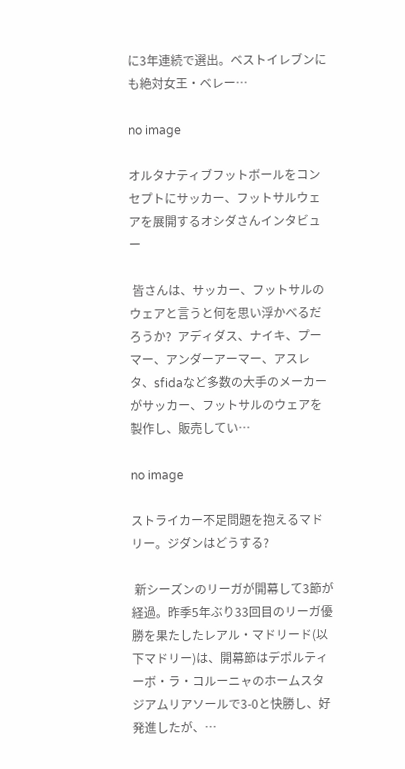に3年連続で選出。ベストイレブンにも絶対女王・ベレー…

no image

オルタナティブフットボールをコンセプトにサッカー、フットサルウェアを展開するオシダさんインタビュー

 皆さんは、サッカー、フットサルのウェアと言うと何を思い浮かべるだろうか?  アディダス、ナイキ、プーマー、アンダーアーマー、アスレタ、sfidaなど多数の大手のメーカーがサッカー、フットサルのウェアを製作し、販売してい…

no image

ストライカー不足問題を抱えるマドリー。ジダンはどうする?

 新シーズンのリーガが開幕して3節が経過。昨季5年ぶり33回目のリーガ優勝を果たしたレアル・マドリード(以下マドリー)は、開幕節はデポルティーボ・ラ・コルーニャのホームスタジアムリアソールで3-0と快勝し、好発進したが、…